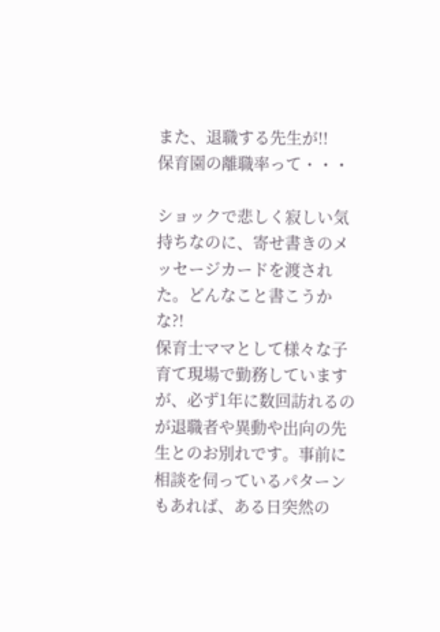また、退職する先生が!!
保育園の離職率って・・・

ショックで悲しく寂しい気持ちなのに、寄せ書きのメッセージカードを渡された。どんなこと書こうかな?!
保育士ママとして様々な子育て現場で勤務していますが、必ず1年に数回訪れるのが退職者や異動や出向の先生とのお別れです。事前に相談を伺っているパターンもあれば、ある日突然の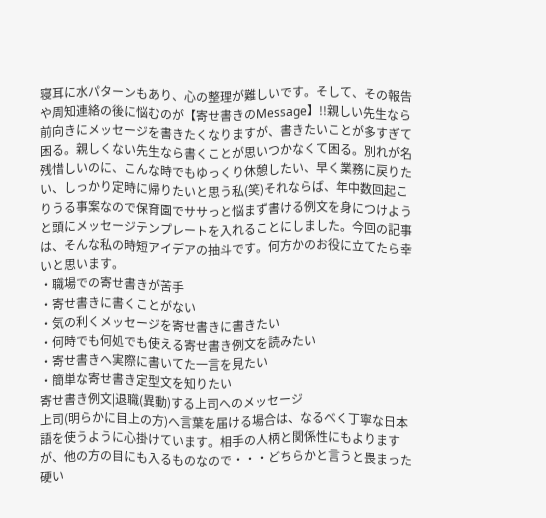寝耳に水パターンもあり、心の整理が難しいです。そして、その報告や周知連絡の後に悩むのが【寄せ書きのMessage】!!親しい先生なら前向きにメッセージを書きたくなりますが、書きたいことが多すぎて困る。親しくない先生なら書くことが思いつかなくて困る。別れが名残惜しいのに、こんな時でもゆっくり休憩したい、早く業務に戻りたい、しっかり定時に帰りたいと思う私(笑)それならば、年中数回起こりうる事案なので保育園でササっと悩まず書ける例文を身につけようと頭にメッセージテンプレートを入れることにしました。今回の記事は、そんな私の時短アイデアの抽斗です。何方かのお役に立てたら幸いと思います。
・職場での寄せ書きが苦手
・寄せ書きに書くことがない
・気の利くメッセージを寄せ書きに書きたい
・何時でも何処でも使える寄せ書き例文を読みたい
・寄せ書きへ実際に書いてた一言を見たい
・簡単な寄せ書き定型文を知りたい
寄せ書き例文|退職(異動)する上司へのメッセージ
上司(明らかに目上の方)へ言葉を届ける場合は、なるべく丁寧な日本語を使うように心掛けています。相手の人柄と関係性にもよりますが、他の方の目にも入るものなので・・・どちらかと言うと畏まった硬い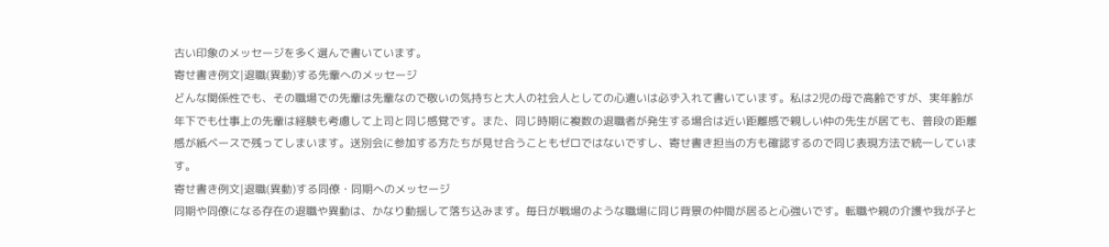古い印象のメッセージを多く選んで書いています。
寄せ書き例文|退職(異動)する先輩へのメッセージ
どんな関係性でも、その職場での先輩は先輩なので敬いの気持ちと大人の社会人としての心遣いは必ず入れて書いています。私は2児の母で高齢ですが、実年齢が年下でも仕事上の先輩は経験も考慮して上司と同じ感覚です。また、同じ時期に複数の退職者が発生する場合は近い距離感で親しい仲の先生が居ても、普段の距離感が紙ベースで残ってしまいます。送別会に参加する方たちが見せ合うこともゼロではないですし、寄せ書き担当の方も確認するので同じ表現方法で統一しています。
寄せ書き例文|退職(異動)する同僚・同期へのメッセージ
同期や同僚になる存在の退職や異動は、かなり動揺して落ち込みます。毎日が戦場のような職場に同じ背景の仲間が居ると心強いです。転職や親の介護や我が子と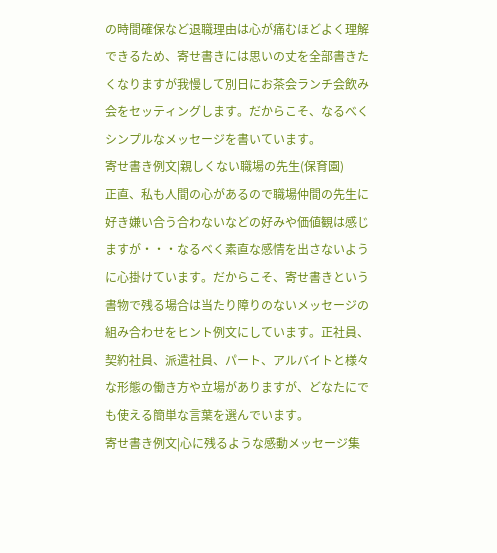の時間確保など退職理由は心が痛むほどよく理解できるため、寄せ書きには思いの丈を全部書きたくなりますが我慢して別日にお茶会ランチ会飲み会をセッティングします。だからこそ、なるべくシンプルなメッセージを書いています。
寄せ書き例文|親しくない職場の先生(保育園)
正直、私も人間の心があるので職場仲間の先生に好き嫌い合う合わないなどの好みや価値観は感じますが・・・なるべく素直な感情を出さないように心掛けています。だからこそ、寄せ書きという書物で残る場合は当たり障りのないメッセージの組み合わせをヒント例文にしています。正社員、契約社員、派遣社員、パート、アルバイトと様々な形態の働き方や立場がありますが、どなたにでも使える簡単な言葉を選んでいます。
寄せ書き例文|心に残るような感動メッセージ集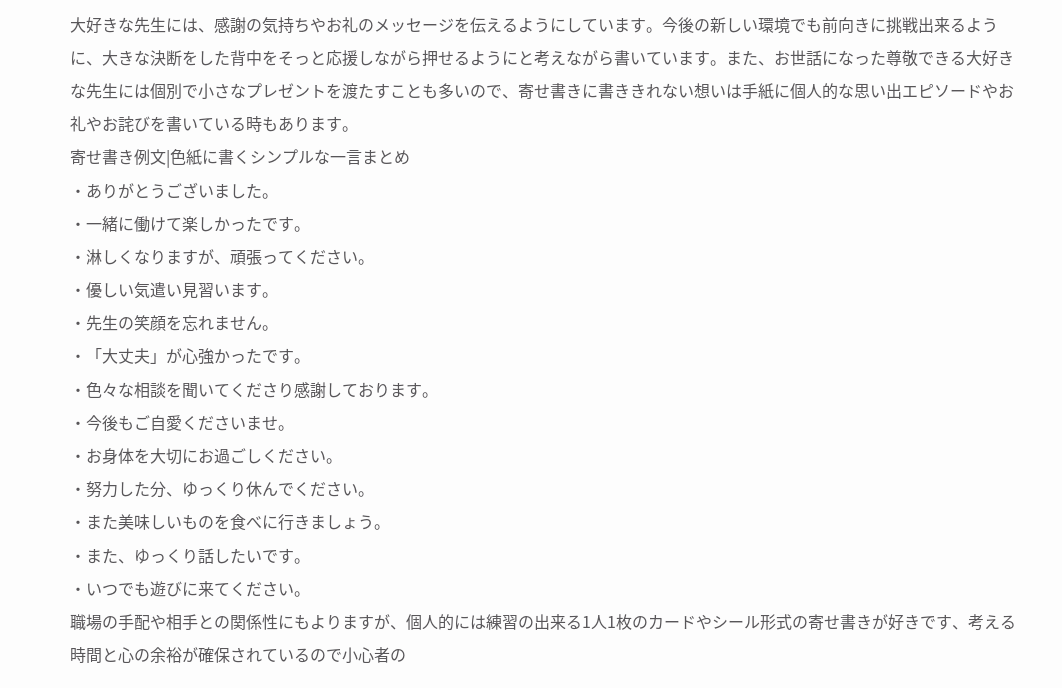大好きな先生には、感謝の気持ちやお礼のメッセージを伝えるようにしています。今後の新しい環境でも前向きに挑戦出来るように、大きな決断をした背中をそっと応援しながら押せるようにと考えながら書いています。また、お世話になった尊敬できる大好きな先生には個別で小さなプレゼントを渡たすことも多いので、寄せ書きに書ききれない想いは手紙に個人的な思い出エピソードやお礼やお詫びを書いている時もあります。
寄せ書き例文|色紙に書くシンプルな一言まとめ
・ありがとうございました。
・一緒に働けて楽しかったです。
・淋しくなりますが、頑張ってください。
・優しい気遣い見習います。
・先生の笑顔を忘れません。
・「大丈夫」が心強かったです。
・色々な相談を聞いてくださり感謝しております。
・今後もご自愛くださいませ。
・お身体を大切にお過ごしください。
・努力した分、ゆっくり休んでください。
・また美味しいものを食べに行きましょう。
・また、ゆっくり話したいです。
・いつでも遊びに来てください。
職場の手配や相手との関係性にもよりますが、個人的には練習の出来る1人1枚のカードやシール形式の寄せ書きが好きです、考える時間と心の余裕が確保されているので小心者の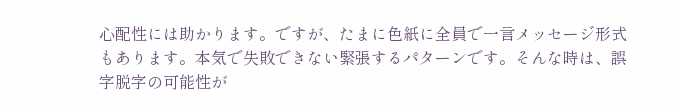心配性には助かります。ですが、たまに色紙に全員で一言メッセージ形式もあります。本気で失敗できない緊張するパターンです。そんな時は、誤字脱字の可能性が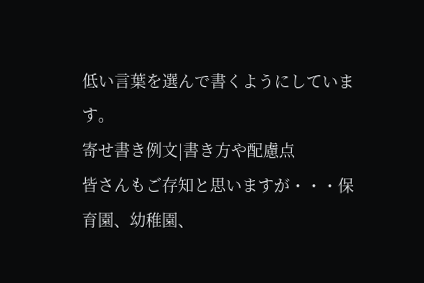低い言葉を選んで書くようにしています。
寄せ書き例文|書き方や配慮点
皆さんもご存知と思いますが・・・保育園、幼稚園、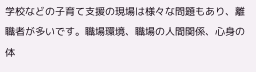学校などの子育て支援の現場は様々な問題もあり、離職者が多いです。職場環境、職場の人間関係、心身の体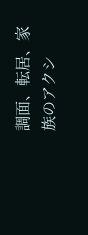調面、転居、家族のアクシ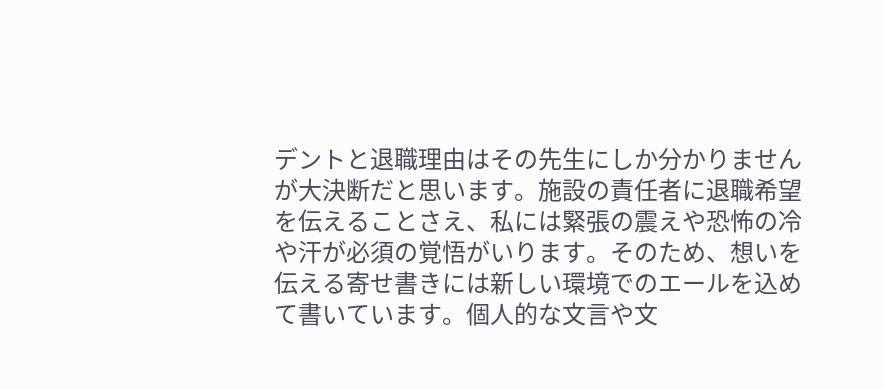デントと退職理由はその先生にしか分かりませんが大決断だと思います。施設の責任者に退職希望を伝えることさえ、私には緊張の震えや恐怖の冷や汗が必須の覚悟がいります。そのため、想いを伝える寄せ書きには新しい環境でのエールを込めて書いています。個人的な文言や文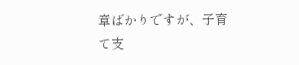章ばかりですが、子育て支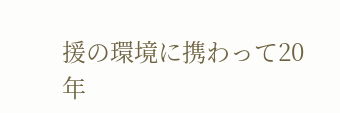援の環境に携わって20年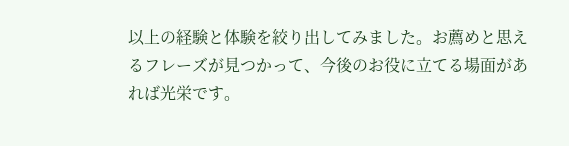以上の経験と体験を絞り出してみました。お薦めと思えるフレーズが見つかって、今後のお役に立てる場面があれば光栄です。